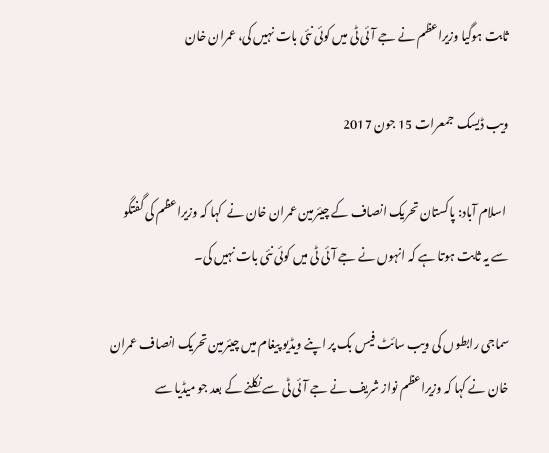ثابت ہوگیا وزیراعظم نے جے آئی ٹی میں کوئی نئی بات نہیں کی، عمران خان

ویب ڈیسک  جمعرات 15 جون 2017

 اسلام آباد: پاکستان تحریک انصاف کے چیئرمین عمران خان نے  کہا کہ وزیراعظم کی گفتگو سے یہ ثابت ہوتا ہے کہ انہوں نے جے آئی ٹی میں کوئی نئی بات نہیں کی۔

سماجی رابطوں کی ویب سائٹ فیس بک پر اپنے ویڈیو پیغام میں چیئرمین تحریک انصاف عمران خان نے کہا کہ وزیراعظم نواز شریف نے جے آئی ٹی سے نکلنے کے بعد جو میڈیا سے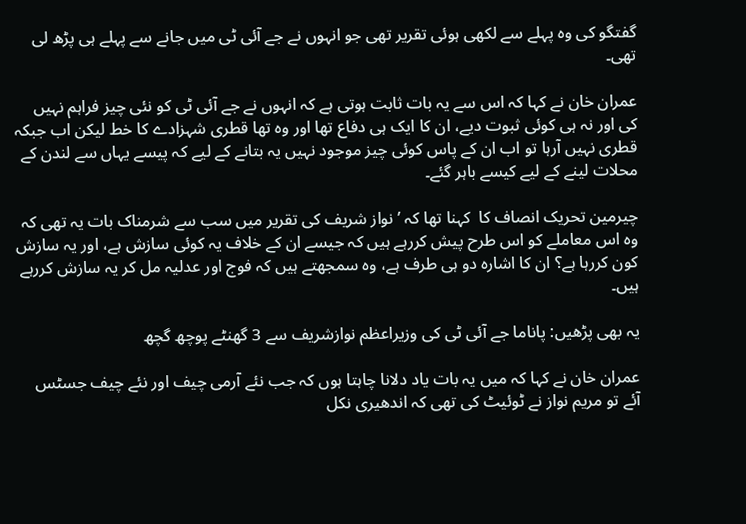گفتگو کی وہ پہلے سے لکھی ہوئی تقریر تھی جو انہوں نے جے آئی ٹی میں جانے سے پہلے ہی پڑھ لی تھی۔

عمران خان نے کہا کہ اس سے یہ بات ثابت ہوتی ہے کہ انہوں نے جے آئی ٹی کو نئی چیز فراہم نہیں کی اور نہ ہی کوئی ثبوت دیے، ان کا ایک ہی دفاع تھا اور وہ تھا قطری شہزادے کا خط لیکن اب جبکہ قطری نہیں آرہا تو اب ان کے پاس کوئی چیز موجود نہیں یہ بتانے کے لیے کہ پیسے یہاں سے لندن کے محلات لینے کے لیے کیسے باہر گئے۔

چیرمین تحریک انصاف کا  کہنا تھا کہ ’نواز شریف کی تقریر میں سب سے شرمناک بات یہ تھی کہ وہ اس معاملے کو اس طرح پیش کررہے ہیں کہ جیسے ان کے خلاف یہ کوئی سازش ہے، اور یہ سازش کون کررہا ہے؟ ان کا اشارہ دو ہی طرف ہے، وہ سمجھتے ہیں کہ فوج اور عدلیہ مل کر یہ سازش کررہے ہیں۔

یہ بھی پڑھیں: پاناما جے آئی ٹی کی وزیراعظم نوازشریف سے 3 گھنٹے پوچھ گچھ

عمران خان نے کہا کہ میں یہ بات یاد دلانا چاہتا ہوں کہ جب نئے آرمی چیف اور نئے چیف جسٹس آئے تو مریم نواز نے ٹوئیٹ کی تھی کہ اندھیری نکل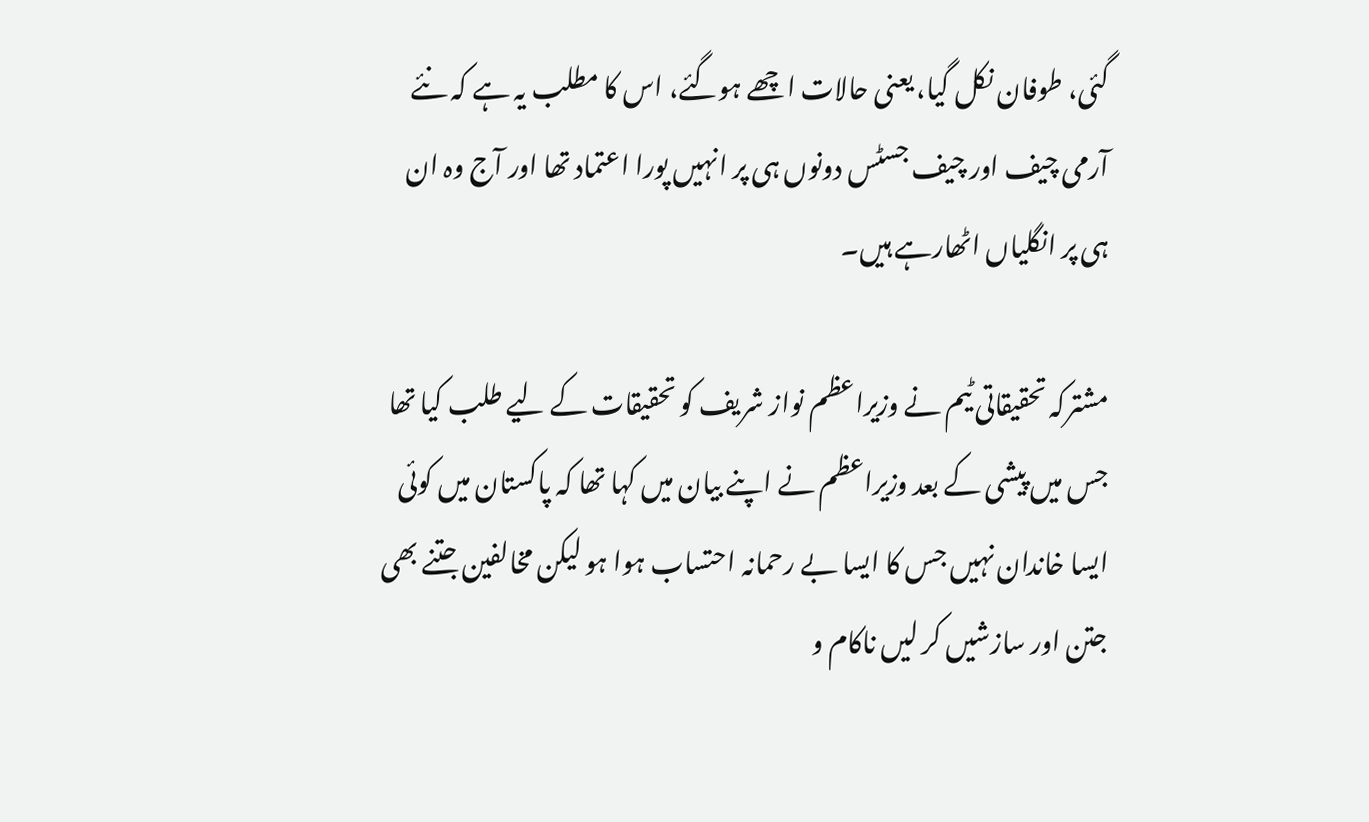گئی، طوفان نکل گیا، یعنی حالات اچھے ہوگئے، اس کا مطلب یہ ہے کہ نئے آرمی چیف اور چیف جسٹس دونوں ہی پر انہیں پورا اعتماد تھا اور آج وہ ان ہی پر انگلیاں اٹھارہے ہیں۔

مشترکہ تحقیقاتی ٹیم نے وزیراعظم نواز شریف کو تحقیقات کے لیے طلب کیا تھا جس میں پیشی کے بعد وزیراعظم نے اپنے بیان میں کہا تھا کہ پاکستان میں کوئی ایسا خاندان نہیں جس کا ایسا بے رحمانہ احتساب ہوا ہو لیکن مخالفین جتنے بھی جتن اور سازشیں کر لیں ناکام و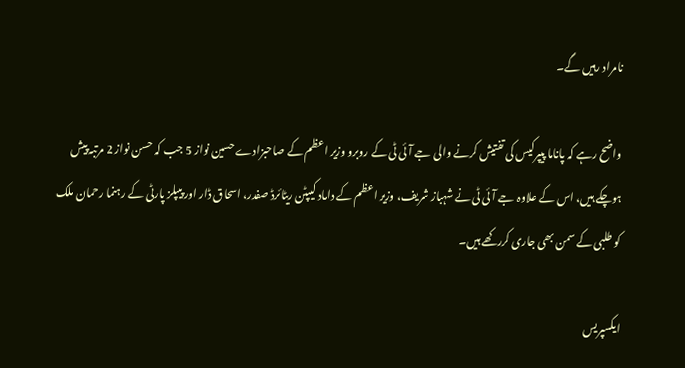نامراد رہیں گے۔

واضح رہے کہ پاناما پیپرکیس کی تفتیش کرنے والی جے آئی ٹی کے روبرو وزیر اعظم کے صاحبزادے حسین نواز 5 جب کہ حسن نواز 2 مرتبہ پیش ہوچکے ہیں، اس کے علاوہ جے آئی ٹی نے شہباز شریف، وزیر اعظم کے داماد کیپٹن ریٹائرڈ صفدر، اسحاق ڈار اور پیپلز پارٹی کے رہنما رحمان ملک کو طلبی کے سمن بھی جاری کررکھے ہیں۔

ایکسپریس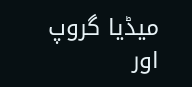میڈیا گروپ اور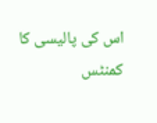اس کی پالیسی کا کمنٹس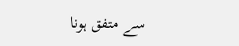سے متفق ہونا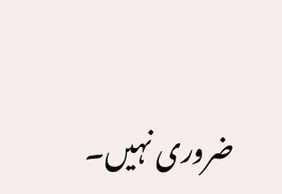ضروری نہیں۔